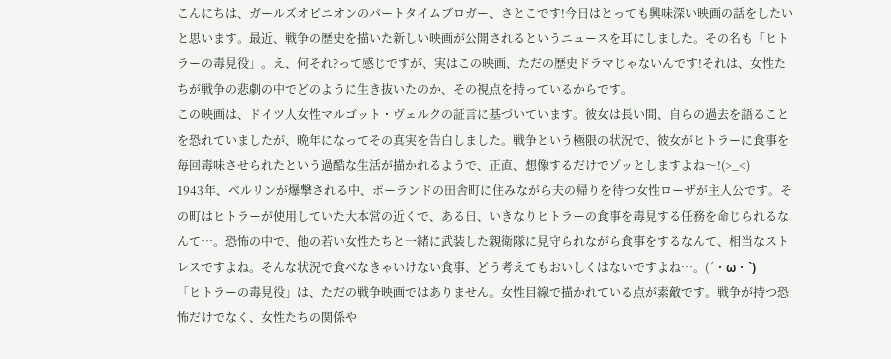こんにちは、ガールズオピニオンのパートタイムブロガー、さとこです!今日はとっても興味深い映画の話をしたいと思います。最近、戦争の歴史を描いた新しい映画が公開されるというニュースを耳にしました。その名も「ヒトラーの毒見役」。え、何それ?って感じですが、実はこの映画、ただの歴史ドラマじゃないんです!それは、女性たちが戦争の悲劇の中でどのように生き抜いたのか、その視点を持っているからです。
この映画は、ドイツ人女性マルゴット・ヴェルクの証言に基づいています。彼女は長い間、自らの過去を語ることを恐れていましたが、晩年になってその真実を告白しました。戦争という極限の状況で、彼女がヒトラーに食事を毎回毒味させられたという過酷な生活が描かれるようで、正直、想像するだけでゾッとしますよね〜!(>_<)
1943年、ベルリンが爆撃される中、ポーランドの田舎町に住みながら夫の帰りを待つ女性ローザが主人公です。その町はヒトラーが使用していた大本営の近くで、ある日、いきなりヒトラーの食事を毒見する任務を命じられるなんて…。恐怖の中で、他の若い女性たちと一緒に武装した親衛隊に見守られながら食事をするなんて、相当なストレスですよね。そんな状況で食べなきゃいけない食事、どう考えてもおいしくはないですよね…。(´・ω・`)
「ヒトラーの毒見役」は、ただの戦争映画ではありません。女性目線で描かれている点が素敵です。戦争が持つ恐怖だけでなく、女性たちの関係や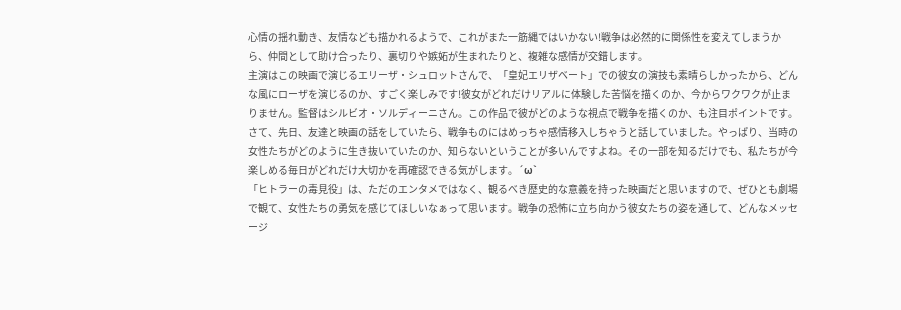心情の揺れ動き、友情なども描かれるようで、これがまた一筋縄ではいかない!戦争は必然的に関係性を変えてしまうから、仲間として助け合ったり、裏切りや嫉妬が生まれたりと、複雑な感情が交錯します。
主演はこの映画で演じるエリーザ・シュロットさんで、「皇妃エリザベート」での彼女の演技も素晴らしかったから、どんな風にローザを演じるのか、すごく楽しみです!彼女がどれだけリアルに体験した苦悩を描くのか、今からワクワクが止まりません。監督はシルビオ・ソルディーニさん。この作品で彼がどのような視点で戦争を描くのか、も注目ポイントです。
さて、先日、友達と映画の話をしていたら、戦争ものにはめっちゃ感情移入しちゃうと話していました。やっぱり、当時の女性たちがどのように生き抜いていたのか、知らないということが多いんですよね。その一部を知るだけでも、私たちが今楽しめる毎日がどれだけ大切かを再確認できる気がします。´ω`
「ヒトラーの毒見役」は、ただのエンタメではなく、観るべき歴史的な意義を持った映画だと思いますので、ぜひとも劇場で観て、女性たちの勇気を感じてほしいなぁって思います。戦争の恐怖に立ち向かう彼女たちの姿を通して、どんなメッセージ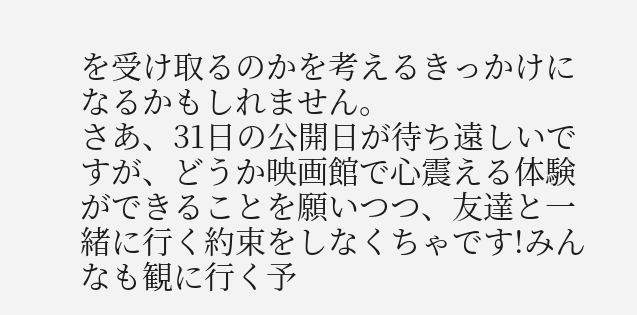を受け取るのかを考えるきっかけになるかもしれません。
さあ、31日の公開日が待ち遠しいですが、どうか映画館で心震える体験ができることを願いつつ、友達と一緒に行く約束をしなくちゃです!みんなも観に行く予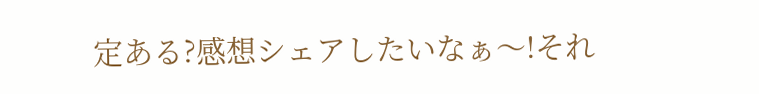定ある?感想シェアしたいなぁ〜!それ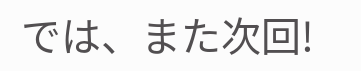では、また次回!